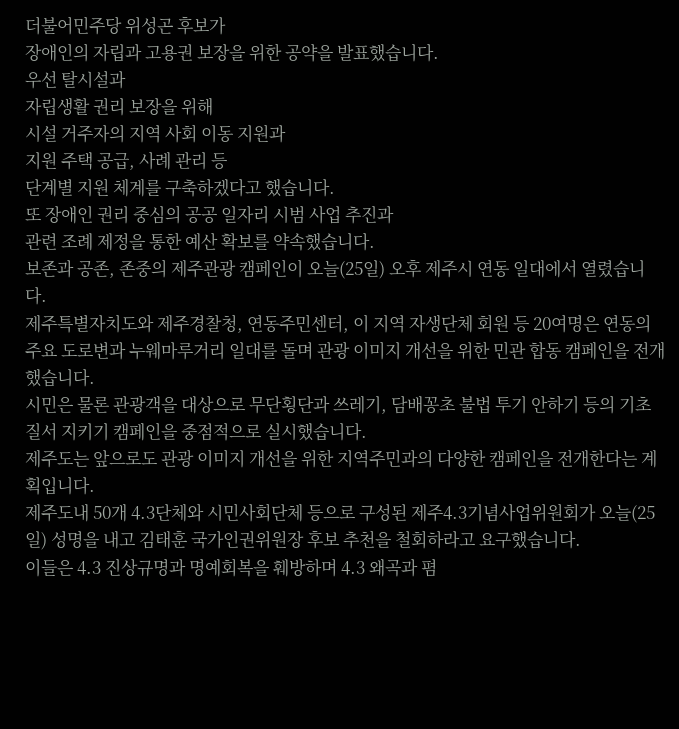더불어민주당 위성곤 후보가
장애인의 자립과 고용권 보장을 위한 공약을 발표했습니다.
우선 탈시설과
자립생활 권리 보장을 위해
시설 거주자의 지역 사회 이동 지원과
지원 주택 공급, 사례 관리 등
단계별 지원 체계를 구축하겠다고 했습니다.
또 장애인 권리 중심의 공공 일자리 시범 사업 추진과
관련 조례 제정을 통한 예산 확보를 약속했습니다.
보존과 공존, 존중의 제주관광 캠페인이 오늘(25일) 오후 제주시 연동 일대에서 열렸습니다.
제주특별자치도와 제주경찰청, 연동주민센터, 이 지역 자생단체 회원 등 20여명은 연동의 주요 도로변과 누웨마루거리 일대를 돌며 관광 이미지 개선을 위한 민관 합동 캠페인을 전개했습니다.
시민은 물론 관광객을 대상으로 무단횡단과 쓰레기, 담배꽁초 불법 투기 안하기 등의 기초질서 지키기 캠페인을 중점적으로 실시했습니다.
제주도는 앞으로도 관광 이미지 개선을 위한 지역주민과의 다양한 캠페인을 전개한다는 계획입니다.
제주도내 50개 4.3단체와 시민사회단체 등으로 구성된 제주4.3기념사업위원회가 오늘(25일) 성명을 내고 김태훈 국가인권위원장 후보 추천을 철회하라고 요구했습니다.
이들은 4.3 진상규명과 명예회복을 훼방하며 4.3 왜곡과 폄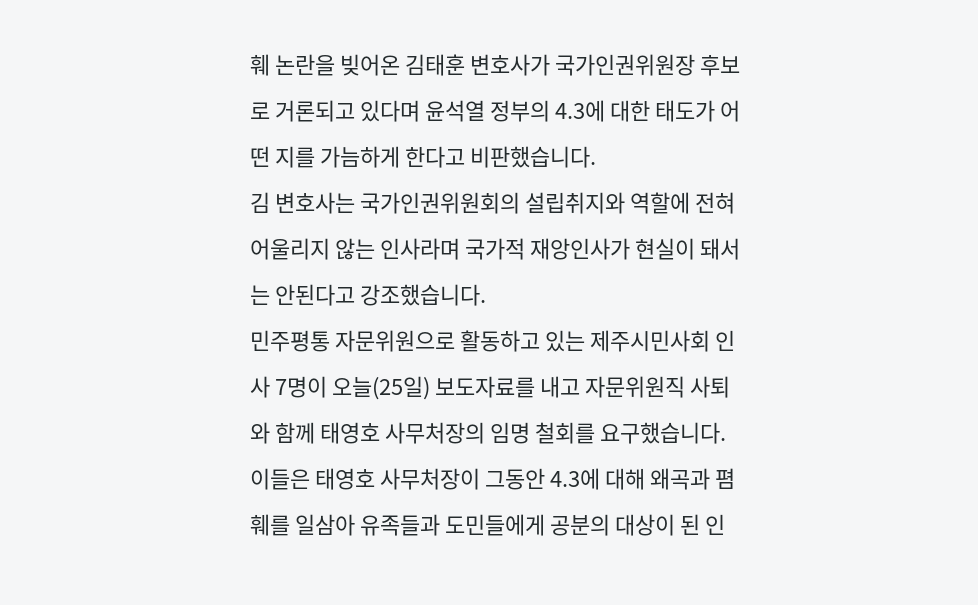훼 논란을 빚어온 김태훈 변호사가 국가인권위원장 후보로 거론되고 있다며 윤석열 정부의 4.3에 대한 태도가 어떤 지를 가늠하게 한다고 비판했습니다.
김 변호사는 국가인권위원회의 설립취지와 역할에 전혀 어울리지 않는 인사라며 국가적 재앙인사가 현실이 돼서는 안된다고 강조했습니다.
민주평통 자문위원으로 활동하고 있는 제주시민사회 인사 7명이 오늘(25일) 보도자료를 내고 자문위원직 사퇴와 함께 태영호 사무처장의 임명 철회를 요구했습니다.
이들은 태영호 사무처장이 그동안 4.3에 대해 왜곡과 폄훼를 일삼아 유족들과 도민들에게 공분의 대상이 된 인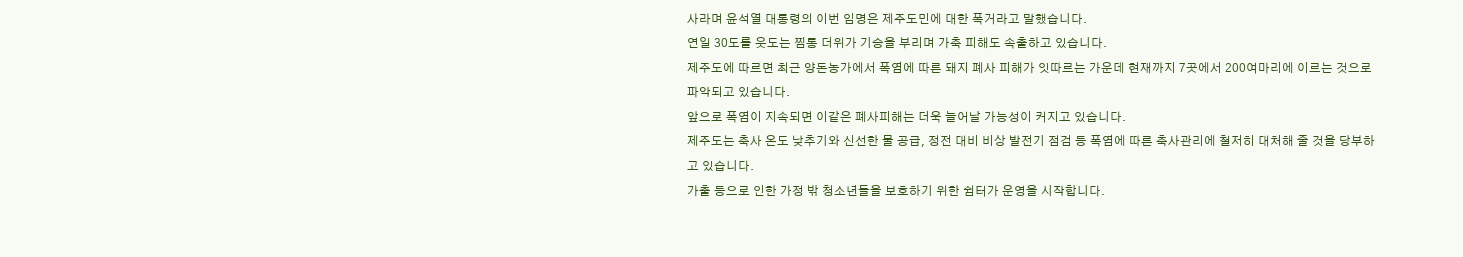사라며 윤석열 대통령의 이번 임명은 제주도민에 대한 폭거라고 말했습니다.
연일 30도를 웃도는 찜통 더위가 기승을 부리며 가축 피해도 속출하고 있습니다.
제주도에 따르면 최근 양돈농가에서 폭염에 따른 돼지 폐사 피해가 잇따르는 가운데 현재까지 7곳에서 200여마리에 이르는 것으로 파악되고 있습니다.
앞으로 폭염이 지속되면 이같은 폐사피해는 더욱 늘어날 가능성이 커지고 있습니다.
제주도는 축사 온도 낮추기와 신선한 물 공급, 정전 대비 비상 발전기 점검 등 폭염에 따른 축사관리에 철저히 대처해 줄 것을 당부하고 있습니다.
가출 등으로 인한 가정 밖 청소년들을 보호하기 위한 쉼터가 운영을 시작합니다.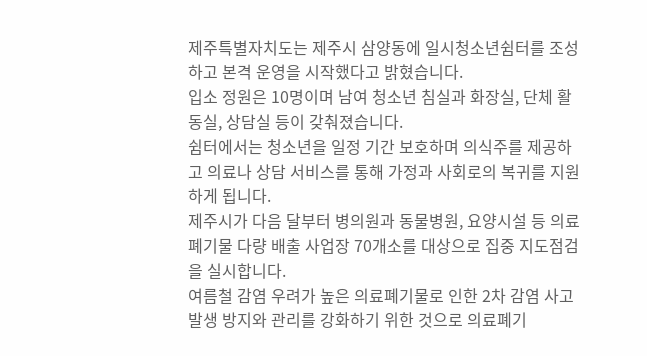제주특별자치도는 제주시 삼양동에 일시청소년쉼터를 조성하고 본격 운영을 시작했다고 밝혔습니다.
입소 정원은 10명이며 남여 청소년 침실과 화장실, 단체 활동실, 상담실 등이 갖춰졌습니다.
쉼터에서는 청소년을 일정 기간 보호하며 의식주를 제공하고 의료나 상담 서비스를 통해 가정과 사회로의 복귀를 지원하게 됩니다.
제주시가 다음 달부터 병의원과 동물병원, 요양시설 등 의료폐기물 다량 배출 사업장 70개소를 대상으로 집중 지도점검을 실시합니다.
여름철 감염 우려가 높은 의료폐기물로 인한 2차 감염 사고 발생 방지와 관리를 강화하기 위한 것으로 의료폐기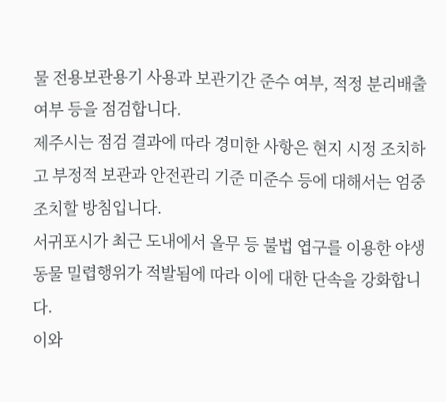물 전용보관용기 사용과 보관기간 준수 여부, 적정 분리배출 여부 등을 점검합니다.
제주시는 점검 결과에 따라 경미한 사항은 현지 시정 조치하고 부정적 보관과 안전관리 기준 미준수 등에 대해서는 엄중 조치할 방침입니다.
서귀포시가 최근 도내에서 올무 등 불법 엽구를 이용한 야생동물 밀렵행위가 적발됨에 따라 이에 대한 단속을 강화합니다.
이와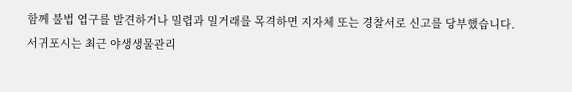함께 불법 엽구를 발견하거나 밀렵과 밀거래를 목격하면 지자체 또는 경찰서로 신고를 당부했습니다.
서귀포시는 최근 야생생물관리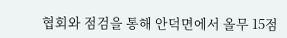협회와 점검을 통해 안덕면에서 올무 15점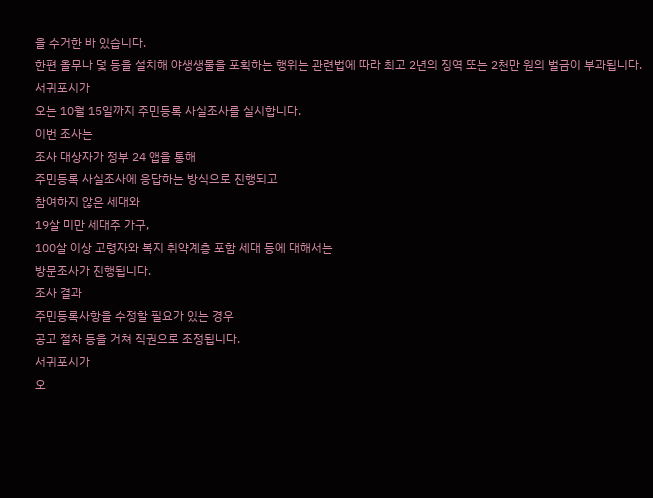을 수거한 바 있습니다.
한편 올무나 덫 등을 설치해 야생생물을 포획하는 행위는 관련법에 따라 최고 2년의 징역 또는 2천만 원의 벌금이 부과됩니다.
서귀포시가
오는 10월 15일까지 주민등록 사실조사를 실시합니다.
이번 조사는
조사 대상자가 정부 24 앱을 통해
주민등록 사실조사에 응답하는 방식으로 진행되고
참여하지 않은 세대와
19살 미만 세대주 가구,
100살 이상 고령자와 복지 취약계층 포함 세대 등에 대해서는
방문조사가 진행됩니다.
조사 결과
주민등록사항을 수정할 필요가 있는 경우
공고 절차 등을 거쳐 직권으로 조정됩니다.
서귀포시가
오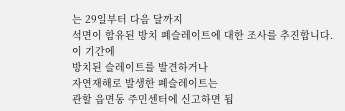는 29일부터 다음 달까지
석면이 함유된 방치 폐슬레이트에 대한 조사를 추진합니다.
이 기간에
방치된 슬레이트를 발견하거나
자연재해로 발생한 폐슬레이트는
관할 읍면동 주민센터에 신고하면 됩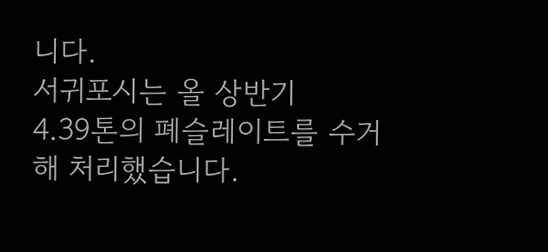니다.
서귀포시는 올 상반기
4.39톤의 폐슬레이트를 수거해 처리했습니다.